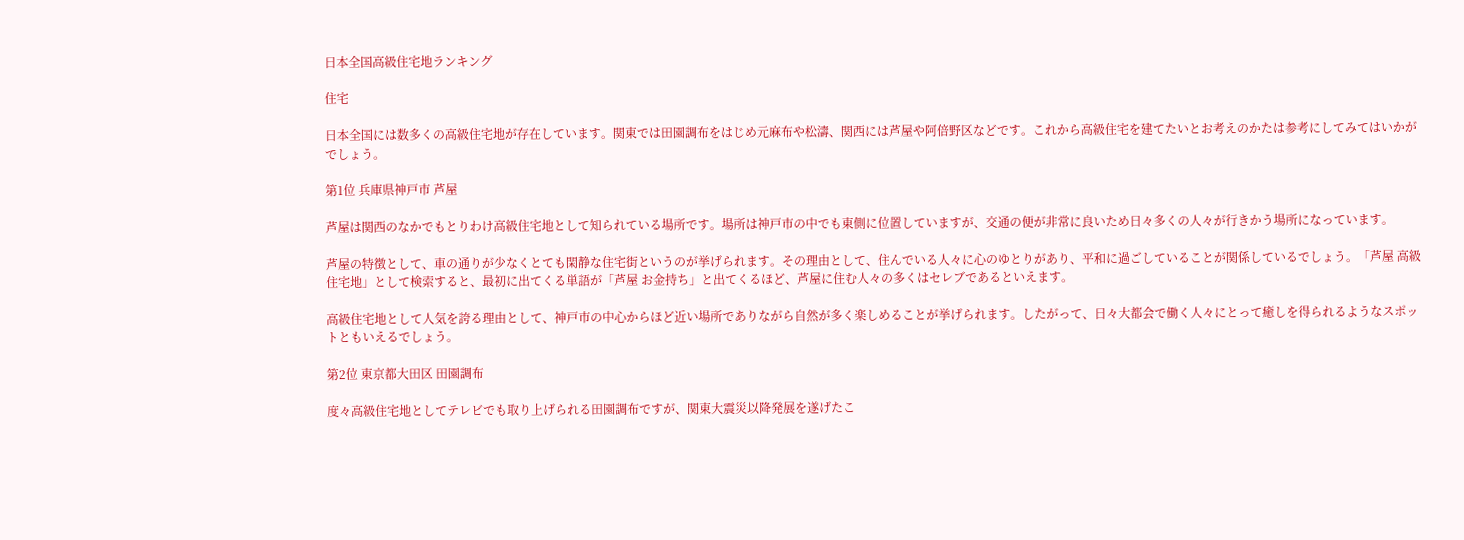日本全国高級住宅地ランキング

住宅

日本全国には数多くの高級住宅地が存在しています。関東では田園調布をはじめ元麻布や松濤、関西には芦屋や阿倍野区などです。これから高級住宅を建てたいとお考えのかたは参考にしてみてはいかがでしょう。

第1位 兵庫県神戸市 芦屋

芦屋は関西のなかでもとりわけ高級住宅地として知られている場所です。場所は神戸市の中でも東側に位置していますが、交通の便が非常に良いため日々多くの人々が行きかう場所になっています。

芦屋の特徴として、車の通りが少なくとても閑静な住宅街というのが挙げられます。その理由として、住んでいる人々に心のゆとりがあり、平和に過ごしていることが関係しているでしょう。「芦屋 高級住宅地」として検索すると、最初に出てくる単語が「芦屋 お金持ち」と出てくるほど、芦屋に住む人々の多くはセレブであるといえます。

高級住宅地として人気を誇る理由として、神戸市の中心からほど近い場所でありながら自然が多く楽しめることが挙げられます。したがって、日々大都会で働く人々にとって癒しを得られるようなスポットともいえるでしょう。

第2位 東京都大田区 田園調布

度々高級住宅地としてテレビでも取り上げられる田園調布ですが、関東大震災以降発展を遂げたこ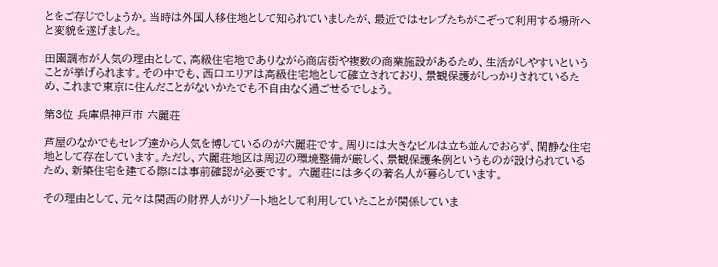とをご存じでしょうか。当時は外国人移住地として知られていましたが、最近ではセレブたちがこぞって利用する場所へと変貌を遂げました。

田園調布が人気の理由として、高級住宅地でありながら商店街や複数の商業施設があるため、生活がしやすいということが挙げられます。その中でも、西口エリアは高級住宅地として確立されており、景観保護がしっかりされているため、これまで東京に住んだことがないかたでも不自由なく過ごせるでしょう。

第3位 兵庫県神戸市 六麗荘

芦屋のなかでもセレブ達から人気を博しているのが六麗荘です。周りには大きなビルは立ち並んでおらず、閑静な住宅地として存在しています。ただし、六麗荘地区は周辺の環境整備が厳しく、景観保護条例というものが設けられているため、新築住宅を建てる際には事前確認が必要です。 六麗荘には多くの著名人が暮らしています。

その理由として、元々は関西の財界人がリゾート地として利用していたことが関係していま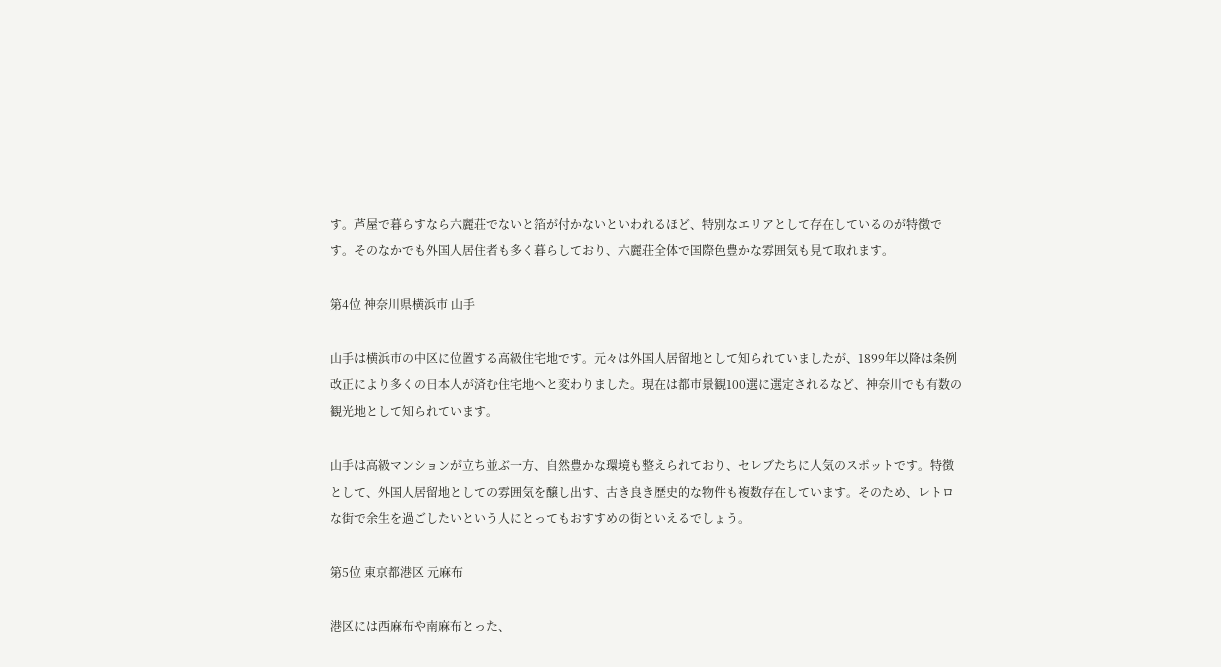す。芦屋で暮らすなら六麗荘でないと箔が付かないといわれるほど、特別なエリアとして存在しているのが特徴です。そのなかでも外国人居住者も多く暮らしており、六麗荘全体で国際色豊かな雰囲気も見て取れます。

第4位 神奈川県横浜市 山手

山手は横浜市の中区に位置する高級住宅地です。元々は外国人居留地として知られていましたが、1899年以降は条例改正により多くの日本人が済む住宅地へと変わりました。現在は都市景観100選に選定されるなど、神奈川でも有数の観光地として知られています。

山手は高級マンションが立ち並ぶ一方、自然豊かな環境も整えられており、セレブたちに人気のスポットです。特徴として、外国人居留地としての雰囲気を醸し出す、古き良き歴史的な物件も複数存在しています。そのため、レトロな街で余生を過ごしたいという人にとってもおすすめの街といえるでしょう。

第5位 東京都港区 元麻布

港区には西麻布や南麻布とった、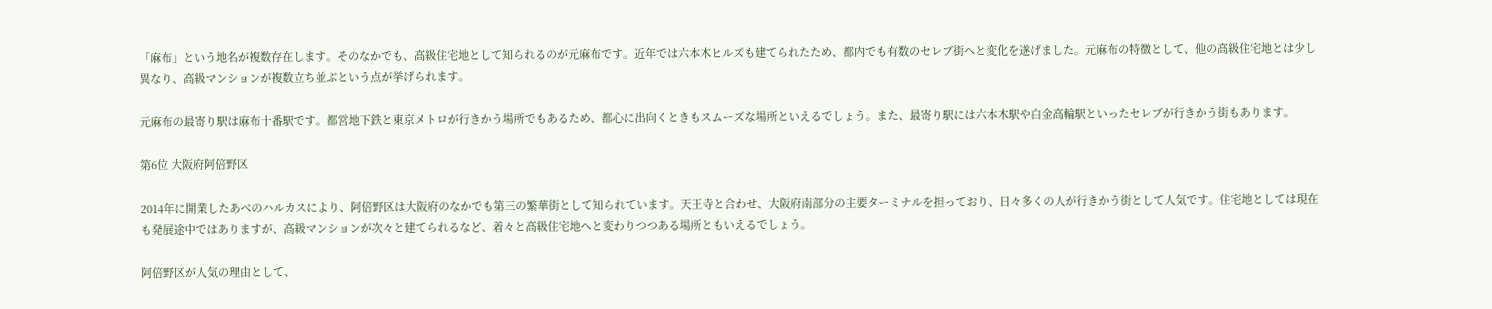「麻布」という地名が複数存在します。そのなかでも、高級住宅地として知られるのが元麻布です。近年では六本木ヒルズも建てられたため、都内でも有数のセレブ街へと変化を遂げました。元麻布の特徴として、他の高級住宅地とは少し異なり、高級マンションが複数立ち並ぶという点が挙げられます。

元麻布の最寄り駅は麻布十番駅です。都営地下鉄と東京メトロが行きかう場所でもあるため、都心に出向くときもスムーズな場所といえるでしょう。また、最寄り駅には六本木駅や白金高輪駅といったセレブが行きかう街もあります。

第6位 大阪府阿倍野区

2014年に開業したあべのハルカスにより、阿倍野区は大阪府のなかでも第三の繁華街として知られています。天王寺と合わせ、大阪府南部分の主要ターミナルを担っており、日々多くの人が行きかう街として人気です。住宅地としては現在も発展途中ではありますが、高級マンションが次々と建てられるなど、着々と高級住宅地へと変わりつつある場所ともいえるでしょう。

阿倍野区が人気の理由として、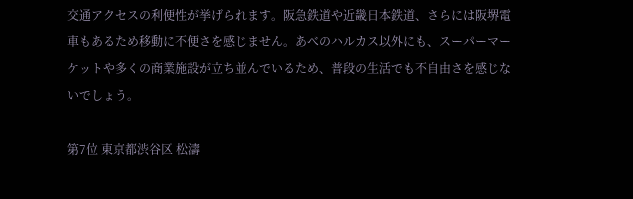交通アクセスの利便性が挙げられます。阪急鉄道や近畿日本鉄道、さらには阪堺電車もあるため移動に不便さを感じません。あべのハルカス以外にも、スーパーマーケットや多くの商業施設が立ち並んでいるため、普段の生活でも不自由さを感じないでしょう。

第7位 東京都渋谷区 松濤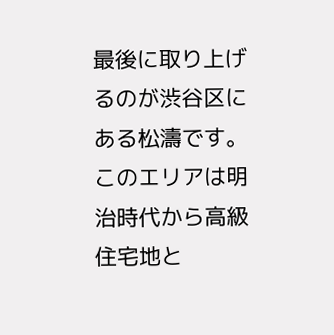最後に取り上げるのが渋谷区にある松濤です。このエリアは明治時代から高級住宅地と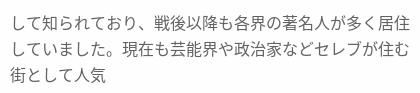して知られており、戦後以降も各界の著名人が多く居住していました。現在も芸能界や政治家などセレブが住む街として人気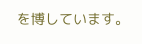を博しています。